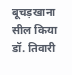बूचड़खाना सील किया
डॉ. तिवारी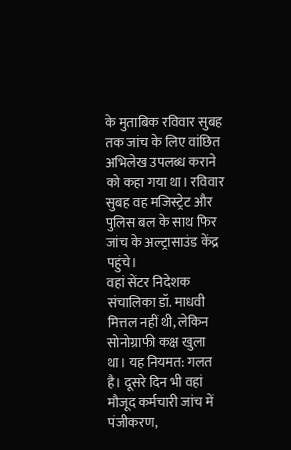के मुताबिक रविवार सुबह तक जांच के लिए वांछित अभिलेख उपलब्ध कराने को कहा गया था। रविवार सुबह वह मजिस्ट्रेट और पुलिस बल के साथ फिर जांच के अल्ट्रासाउंड केंद्र पहुंचे।
वहां सेंटर निदेशक संचालिका डॉ. माधवी मित्तल नहीं थी, लेकिन सोनोग्राफी कक्ष खुला था। यह नियमत: गलत है। दूसरे दिन भी वहां मौजूद कर्मचारी जांच में पंजीकरण,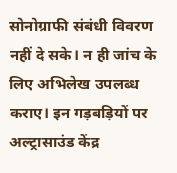सोनोग्राफी संबंधी विवरण नहीं दे सके। न ही जांच के लिए अभिलेख उपलब्ध कराए। इन गड़बड़ियों पर अल्ट्रासाउंड केंद्र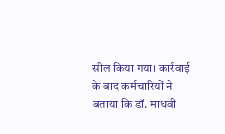सील किया गया। कार्रवाई के बाद कर्मचारियों ने बताया कि डॉ. माधवी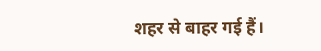शहर से बाहर गई हैं।